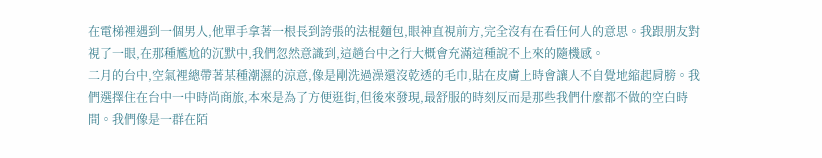在電梯裡遇到一個男人,他單手拿著一根長到誇張的法棍麵包,眼神直視前方,完全沒有在看任何人的意思。我跟朋友對視了一眼,在那種尷尬的沉默中,我們忽然意識到,這趟台中之行大概會充滿這種說不上來的隨機感。
二月的台中,空氣裡總帶著某種潮濕的涼意,像是剛洗過澡還沒乾透的毛巾,貼在皮膚上時會讓人不自覺地縮起肩膀。我們選擇住在台中一中時尚商旅,本來是為了方便逛街,但後來發現,最舒服的時刻反而是那些我們什麼都不做的空白時間。我們像是一群在陌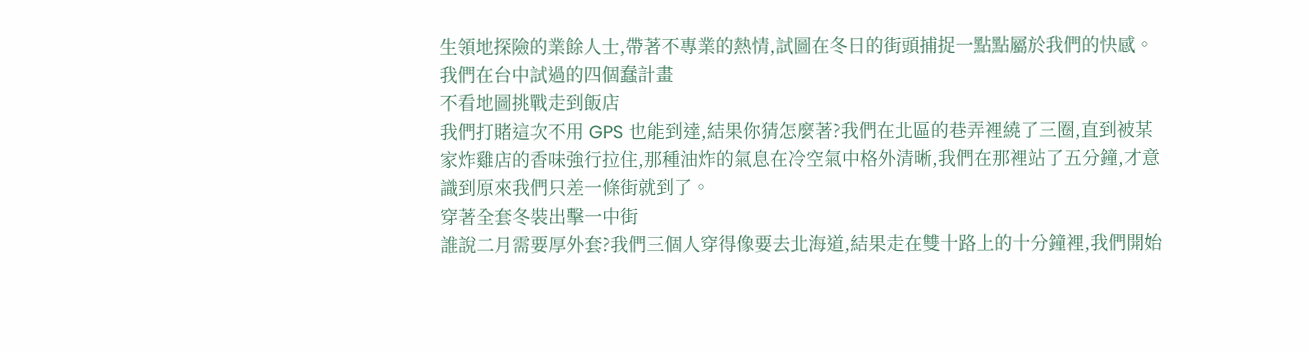生領地探險的業餘人士,帶著不專業的熱情,試圖在冬日的街頭捕捉一點點屬於我們的快感。
我們在台中試過的四個蠢計畫
不看地圖挑戰走到飯店
我們打賭這次不用 GPS 也能到達,結果你猜怎麼著?我們在北區的巷弄裡繞了三圈,直到被某家炸雞店的香味強行拉住,那種油炸的氣息在冷空氣中格外清晰,我們在那裡站了五分鐘,才意識到原來我們只差一條街就到了。
穿著全套冬裝出擊一中街
誰說二月需要厚外套?我們三個人穿得像要去北海道,結果走在雙十路上的十分鐘裡,我們開始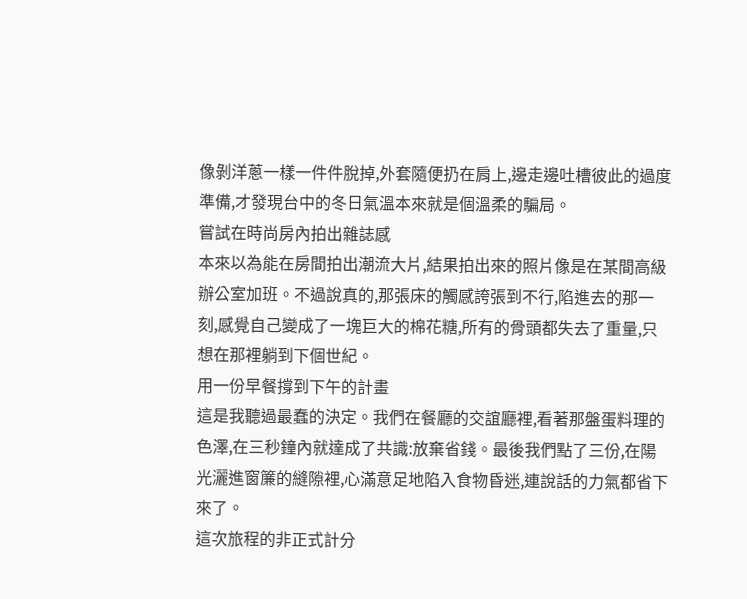像剝洋蔥一樣一件件脫掉,外套隨便扔在肩上,邊走邊吐槽彼此的過度準備,才發現台中的冬日氣溫本來就是個溫柔的騙局。
嘗試在時尚房內拍出雜誌感
本來以為能在房間拍出潮流大片,結果拍出來的照片像是在某間高級辦公室加班。不過說真的,那張床的觸感誇張到不行,陷進去的那一刻,感覺自己變成了一塊巨大的棉花糖,所有的骨頭都失去了重量,只想在那裡躺到下個世紀。
用一份早餐撐到下午的計畫
這是我聽過最蠢的決定。我們在餐廳的交誼廳裡,看著那盤蛋料理的色澤,在三秒鐘內就達成了共識:放棄省錢。最後我們點了三份,在陽光灑進窗簾的縫隙裡,心滿意足地陷入食物昏迷,連說話的力氣都省下來了。
這次旅程的非正式計分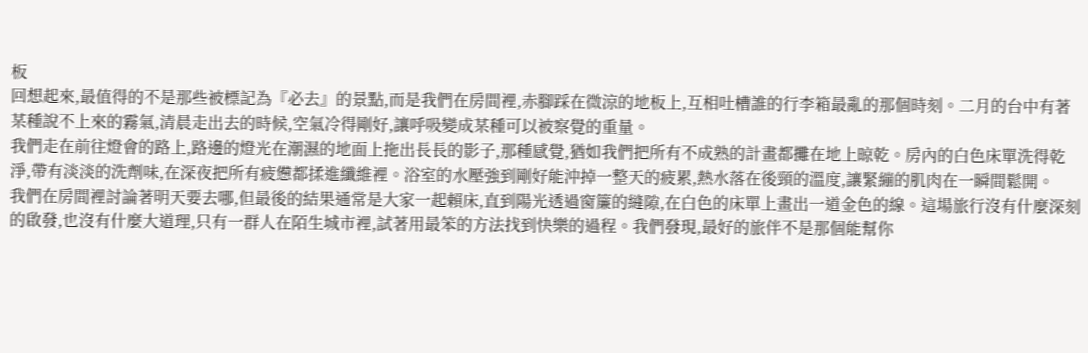板
回想起來,最值得的不是那些被標記為『必去』的景點,而是我們在房間裡,赤腳踩在微涼的地板上,互相吐槽誰的行李箱最亂的那個時刻。二月的台中有著某種說不上來的霧氣,清晨走出去的時候,空氣冷得剛好,讓呼吸變成某種可以被察覺的重量。
我們走在前往燈會的路上,路邊的燈光在潮濕的地面上拖出長長的影子,那種感覺,猶如我們把所有不成熟的計畫都攤在地上晾乾。房內的白色床單洗得乾淨,帶有淡淡的洗劑味,在深夜把所有疲憊都揉進纖維裡。浴室的水壓強到剛好能沖掉一整天的疲累,熱水落在後頸的溫度,讓緊繃的肌肉在一瞬間鬆開。
我們在房間裡討論著明天要去哪,但最後的結果通常是大家一起賴床,直到陽光透過窗簾的縫隙,在白色的床單上畫出一道金色的線。這場旅行沒有什麼深刻的啟發,也沒有什麼大道理,只有一群人在陌生城市裡,試著用最笨的方法找到快樂的過程。我們發現,最好的旅伴不是那個能幫你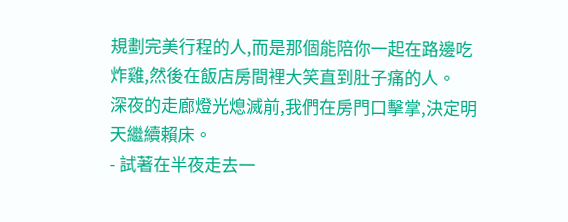規劃完美行程的人,而是那個能陪你一起在路邊吃炸雞,然後在飯店房間裡大笑直到肚子痛的人。
深夜的走廊燈光熄滅前,我們在房門口擊掌,決定明天繼續賴床。
- 試著在半夜走去一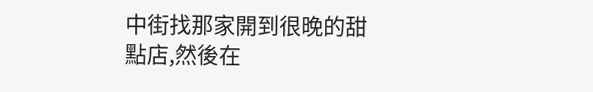中街找那家開到很晚的甜點店,然後在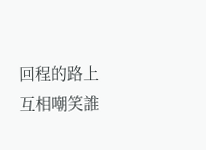回程的路上互相嘲笑誰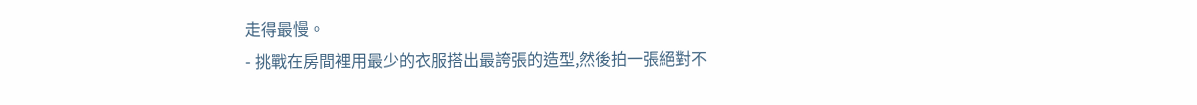走得最慢。
- 挑戰在房間裡用最少的衣服搭出最誇張的造型,然後拍一張絕對不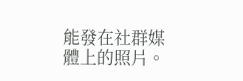能發在社群媒體上的照片。